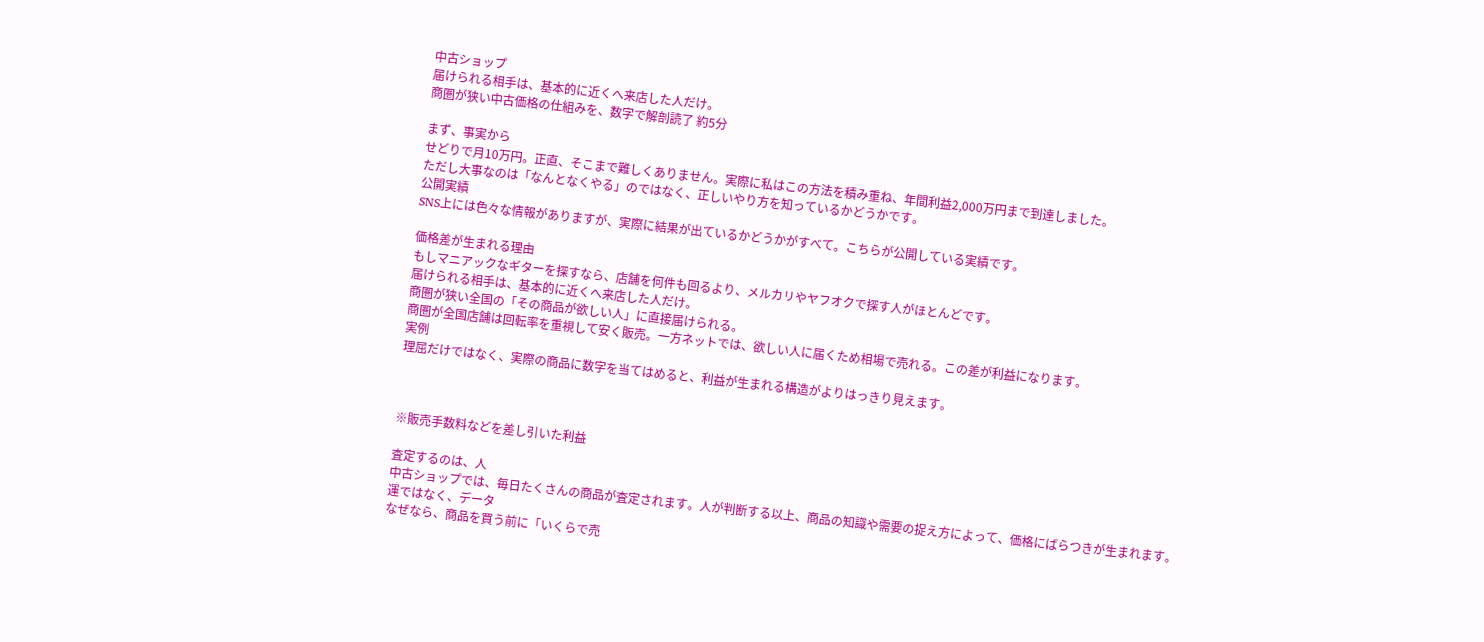中古ショップ
届けられる相手は、基本的に近くへ来店した人だけ。
商圏が狭い中古価格の仕組みを、数字で解剖読了 約5分

まず、事実から
せどりで月10万円。正直、そこまで難しくありません。実際に私はこの方法を積み重ね、年間利益2,000万円まで到達しました。
ただし大事なのは「なんとなくやる」のではなく、正しいやり方を知っているかどうかです。
公開実績
SNS上には色々な情報がありますが、実際に結果が出ているかどうかがすべて。こちらが公開している実績です。

価格差が生まれる理由
もしマニアックなギターを探すなら、店舗を何件も回るより、メルカリやヤフオクで探す人がほとんどです。
届けられる相手は、基本的に近くへ来店した人だけ。
商圏が狭い全国の「その商品が欲しい人」に直接届けられる。
商圏が全国店舗は回転率を重視して安く販売。一方ネットでは、欲しい人に届くため相場で売れる。この差が利益になります。
実例
理屈だけではなく、実際の商品に数字を当てはめると、利益が生まれる構造がよりはっきり見えます。



※販売手数料などを差し引いた利益

査定するのは、人
中古ショップでは、毎日たくさんの商品が査定されます。人が判断する以上、商品の知識や需要の捉え方によって、価格にばらつきが生まれます。
運ではなく、データ
なぜなら、商品を買う前に「いくらで売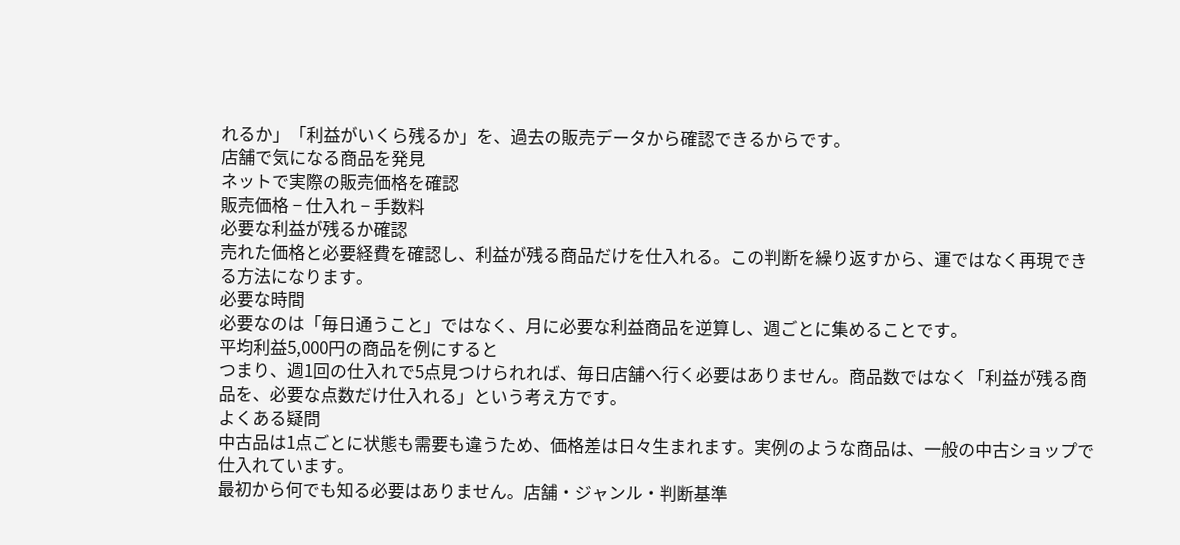れるか」「利益がいくら残るか」を、過去の販売データから確認できるからです。
店舗で気になる商品を発見
ネットで実際の販売価格を確認
販売価格 − 仕入れ − 手数料
必要な利益が残るか確認
売れた価格と必要経費を確認し、利益が残る商品だけを仕入れる。この判断を繰り返すから、運ではなく再現できる方法になります。
必要な時間
必要なのは「毎日通うこと」ではなく、月に必要な利益商品を逆算し、週ごとに集めることです。
平均利益5,000円の商品を例にすると
つまり、週1回の仕入れで5点見つけられれば、毎日店舗へ行く必要はありません。商品数ではなく「利益が残る商品を、必要な点数だけ仕入れる」という考え方です。
よくある疑問
中古品は1点ごとに状態も需要も違うため、価格差は日々生まれます。実例のような商品は、一般の中古ショップで仕入れています。
最初から何でも知る必要はありません。店舗・ジャンル・判断基準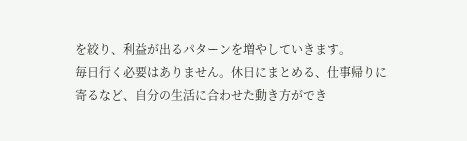を絞り、利益が出るパターンを増やしていきます。
毎日行く必要はありません。休日にまとめる、仕事帰りに寄るなど、自分の生活に合わせた動き方ができ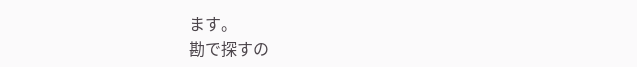ます。
勘で探すの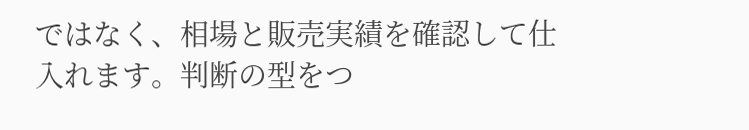ではなく、相場と販売実績を確認して仕入れます。判断の型をつ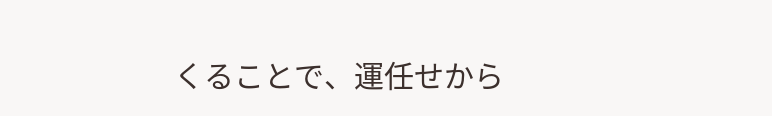くることで、運任せから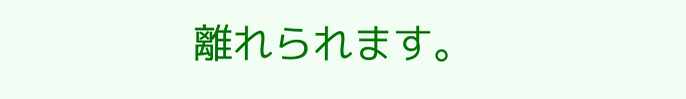離れられます。